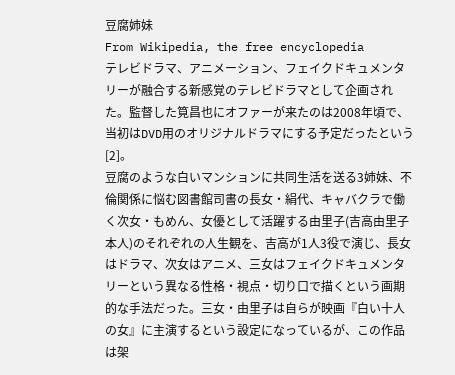豆腐姉妹
From Wikipedia, the free encyclopedia
テレビドラマ、アニメーション、フェイクドキュメンタリーが融合する新感覚のテレビドラマとして企画された。監督した筧昌也にオファーが来たのは2008年頃で、当初はDVD用のオリジナルドラマにする予定だったという[2]。
豆腐のような白いマンションに共同生活を送る3姉妹、不倫関係に悩む図書館司書の長女・絹代、キャバクラで働く次女・もめん、女優として活躍する由里子(吉高由里子本人)のそれぞれの人生観を、吉高が1人3役で演じ、長女はドラマ、次女はアニメ、三女はフェイクドキュメンタリーという異なる性格・視点・切り口で描くという画期的な手法だった。三女・由里子は自らが映画『白い十人の女』に主演するという設定になっているが、この作品は架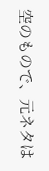空のもので、元ネタは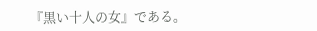『黒い十人の女』である。